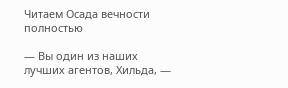Читаем Осада вечности полностью

— Вы один из наших лучших агентов, Хильда, —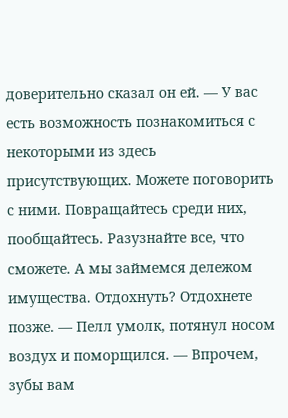доверительно сказал он ей. — У вас есть возможность познакомиться с некоторыми из здесь присутствующих. Можете поговорить с ними. Повращайтесь среди них, пообщайтесь. Разузнайте все, что сможете. А мы займемся дележом имущества. Отдохнуть? Отдохнете позже. — Пелл умолк, потянул носом воздух и поморщился. — Впрочем, зубы вам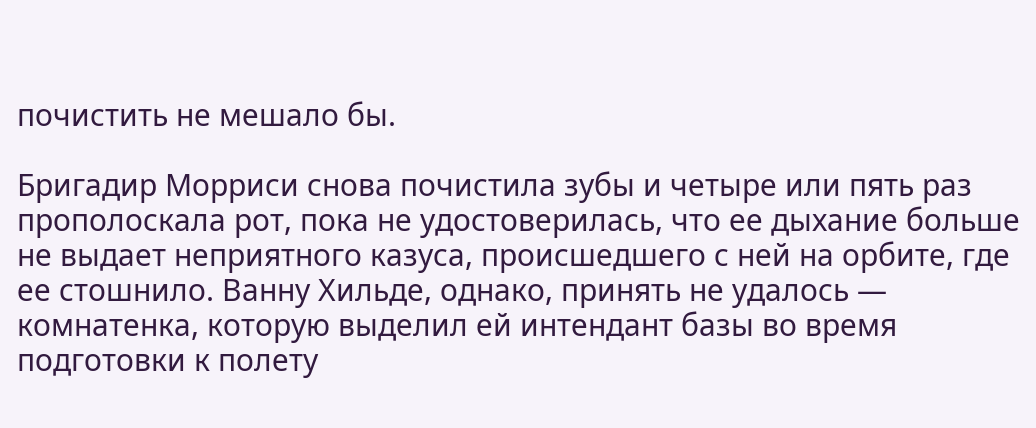почистить не мешало бы.

Бригадир Морриси снова почистила зубы и четыре или пять раз прополоскала рот, пока не удостоверилась, что ее дыхание больше не выдает неприятного казуса, происшедшего с ней на орбите, где ее стошнило. Ванну Хильде, однако, принять не удалось — комнатенка, которую выделил ей интендант базы во время подготовки к полету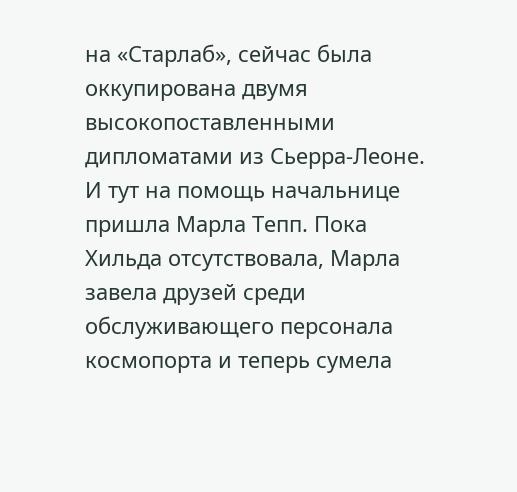на «Старлаб», сейчас была оккупирована двумя высокопоставленными дипломатами из Сьерра-Леоне. И тут на помощь начальнице пришла Марла Тепп. Пока Хильда отсутствовала, Марла завела друзей среди обслуживающего персонала космопорта и теперь сумела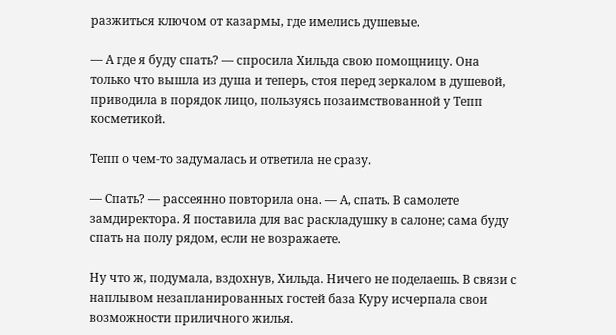разжиться ключом от казармы, где имелись душевые.

— А где я буду спать? — спросила Хильда свою помощницу. Она только что вышла из душа и теперь, стоя перед зеркалом в душевой, приводила в порядок лицо, пользуясь позаимствованной у Тепп косметикой.

Тепп о чем-то задумалась и ответила не сразу.

— Спать? — рассеянно повторила она. — А, спать. В самолете замдиректора. Я поставила для вас раскладушку в салоне; сама буду спать на полу рядом, если не возражаете.

Ну что ж, подумала, вздохнув, Хильда. Ничего не поделаешь. В связи с наплывом незапланированных гостей база Куру исчерпала свои возможности приличного жилья.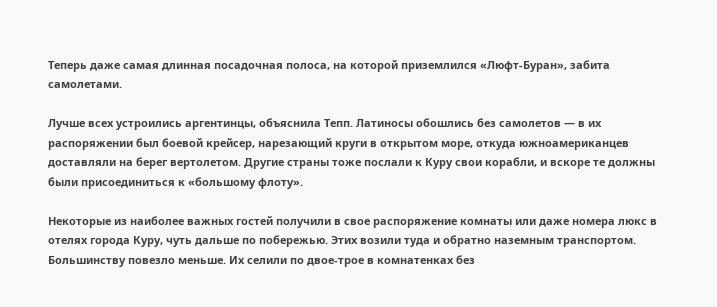Теперь даже самая длинная посадочная полоса, на которой приземлился «Люфт-Буран», забита самолетами.

Лучше всех устроились аргентинцы, объяснила Тепп. Латиносы обошлись без самолетов — в их распоряжении был боевой крейсер, нарезающий круги в открытом море, откуда южноамериканцев доставляли на берег вертолетом. Другие страны тоже послали к Куру свои корабли, и вскоре те должны были присоединиться к «большому флоту».

Некоторые из наиболее важных гостей получили в свое распоряжение комнаты или даже номера люкс в отелях города Куру, чуть дальше по побережью. Этих возили туда и обратно наземным транспортом. Большинству повезло меньше. Их селили по двое-трое в комнатенках без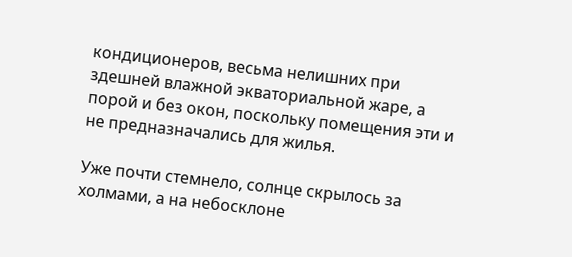кондиционеров, весьма нелишних при здешней влажной экваториальной жаре, а порой и без окон, поскольку помещения эти и не предназначались для жилья.

Уже почти стемнело, солнце скрылось за холмами, а на небосклоне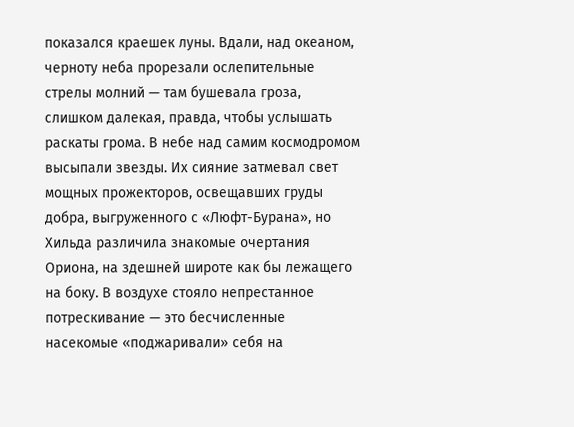показался краешек луны. Вдали, над океаном, черноту неба прорезали ослепительные стрелы молний — там бушевала гроза, слишком далекая, правда, чтобы услышать раскаты грома. В небе над самим космодромом высыпали звезды. Их сияние затмевал свет мощных прожекторов, освещавших груды добра, выгруженного с «Люфт-Бурана», но Хильда различила знакомые очертания Ориона, на здешней широте как бы лежащего на боку. В воздухе стояло непрестанное потрескивание — это бесчисленные насекомые «поджаривали» себя на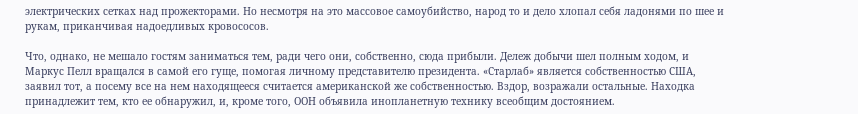электрических сетках над прожекторами. Но несмотря на это массовое самоубийство, народ то и дело хлопал себя ладонями по шее и рукам, приканчивая надоедливых кровососов.

Что, однако, не мешало гостям заниматься тем, ради чего они, собственно, сюда прибыли. Дележ добычи шел полным ходом, и Маркус Пелл вращался в самой его гуще, помогая личному представителю президента. «Старлаб» является собственностью США, заявил тот, а посему все на нем находящееся считается американской же собственностью. Вздор, возражали остальные. Находка принадлежит тем, кто ее обнаружил, и, кроме того, ООН объявила инопланетную технику всеобщим достоянием.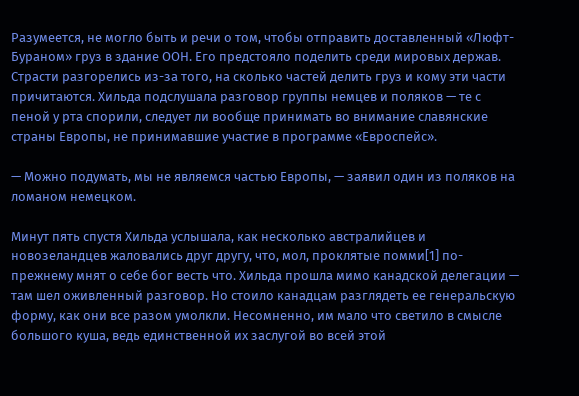Разумеется, не могло быть и речи о том, чтобы отправить доставленный «Люфт-Бураном» груз в здание ООН. Его предстояло поделить среди мировых держав. Страсти разгорелись из-за того, на сколько частей делить груз и кому эти части причитаются. Хильда подслушала разговор группы немцев и поляков — те с пеной у рта спорили, следует ли вообще принимать во внимание славянские страны Европы, не принимавшие участие в программе «Евроспейс».

— Можно подумать, мы не являемся частью Европы, — заявил один из поляков на ломаном немецком.

Минут пять спустя Хильда услышала, как несколько австралийцев и новозеландцев жаловались друг другу, что, мол, проклятые помми[1] по-прежнему мнят о себе бог весть что. Хильда прошла мимо канадской делегации — там шел оживленный разговор. Но стоило канадцам разглядеть ее генеральскую форму, как они все разом умолкли. Несомненно, им мало что светило в смысле большого куша, ведь единственной их заслугой во всей этой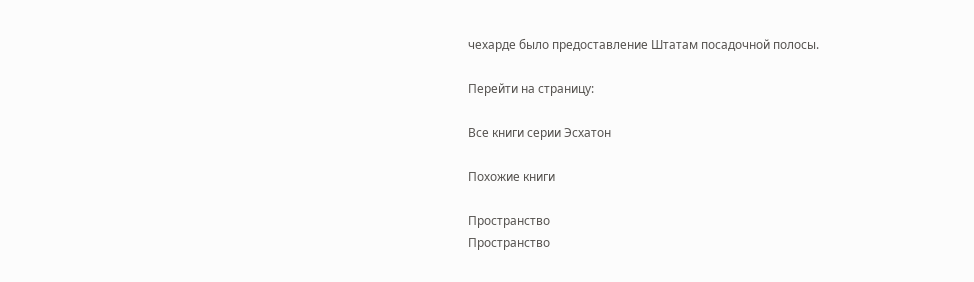чехарде было предоставление Штатам посадочной полосы.

Перейти на страницу:

Все книги серии Эсхатон

Похожие книги

Пространство
Пространство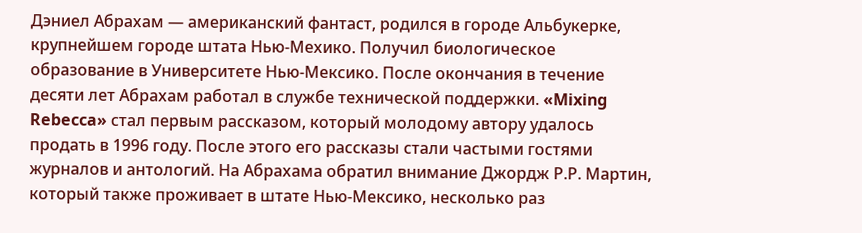Дэниел Абрахам — американский фантаст, родился в городе Альбукерке, крупнейшем городе штата Нью-Мехико. Получил биологическое образование в Университете Нью-Мексико. После окончания в течение десяти лет Абрахам работал в службе технической поддержки. «Mixing Rebecca» стал первым рассказом, который молодому автору удалось продать в 1996 году. После этого его рассказы стали частыми гостями журналов и антологий. На Абрахама обратил внимание Джордж Р.Р. Мартин, который также проживает в штате Нью-Мексико, несколько раз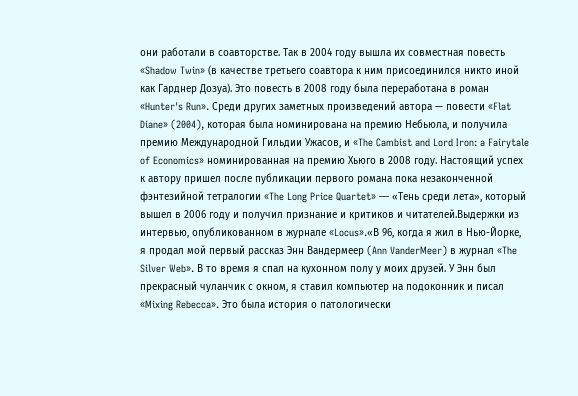они работали в соавторстве. Так в 2004 году вышла их совместная повесть «Shadow Twin» (в качестве третьего соавтора к ним присоединился никто иной как Гарднер Дозуа). Это повесть в 2008 году была переработана в роман «Hunter's Run». Среди других заметных произведений автора — повести «Flat Diane» (2004), которая была номинирована на премию Небьюла, и получила премию Международной Гильдии Ужасов, и «The Cambist and Lord Iron: a Fairytale of Economics» номинированная на премию Хьюго в 2008 году. Настоящий успех к автору пришел после публикации первого романа пока незаконченной фэнтезийной тетралогии «The Long Price Quartet» — «Тень среди лета», который вышел в 2006 году и получил признание и критиков и читателей.Выдержки из интервью, опубликованном в журнале «Locus».«В 96, когда я жил в Нью-Йорке, я продал мой первый рассказ Энн Вандермеер (Ann VanderMeer) в журнал «The Silver Web». В то время я спал на кухонном полу у моих друзей. У Энн был прекрасный чуланчик с окном, я ставил компьютер на подоконник и писал «Mixing Rebecca». Это была история о патологически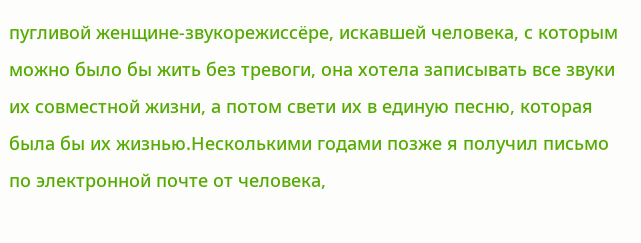пугливой женщине-звукорежиссёре, искавшей человека, с которым можно было бы жить без тревоги, она хотела записывать все звуки их совместной жизни, а потом свети их в единую песню, которая была бы их жизнью.Несколькими годами позже я получил письмо по электронной почте от человека,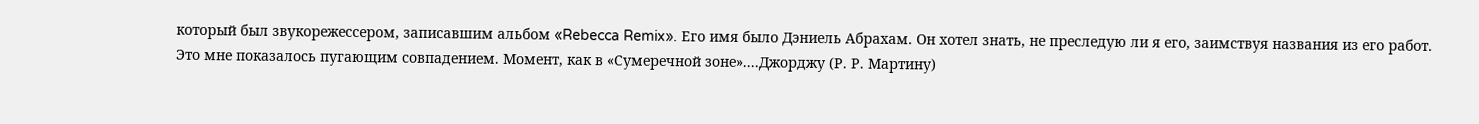который был звукорежессером, записавшим альбом «Rebecca Remix». Его имя было Дэниель Абрахам. Он хотел знать, не преследую ли я его, заимствуя названия из его работ. Это мне показалось пугающим совпадением. Момент, как в «Сумеречной зоне»....Джорджу (Р. Р. Мартину)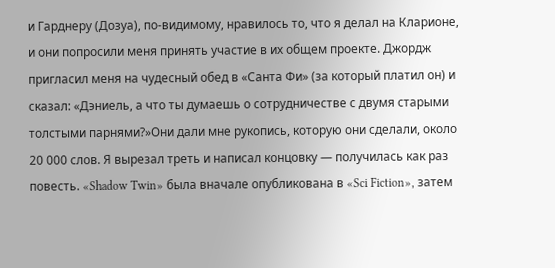и Гарднеру (Дозуа), по-видимому, нравилось то, что я делал на Кларионе, и они попросили меня принять участие в их общем проекте. Джордж пригласил меня на чудесный обед в «Санта Фи» (за который платил он) и сказал: «Дэниель, а что ты думаешь о сотрудничестве с двумя старыми толстыми парнями?»Они дали мне рукопись, которую они сделали, около 20 000 слов. Я вырезал треть и написал концовку — получилась как раз повесть. «Shadow Twin» была вначале опубликована в «Sci Fiction», затем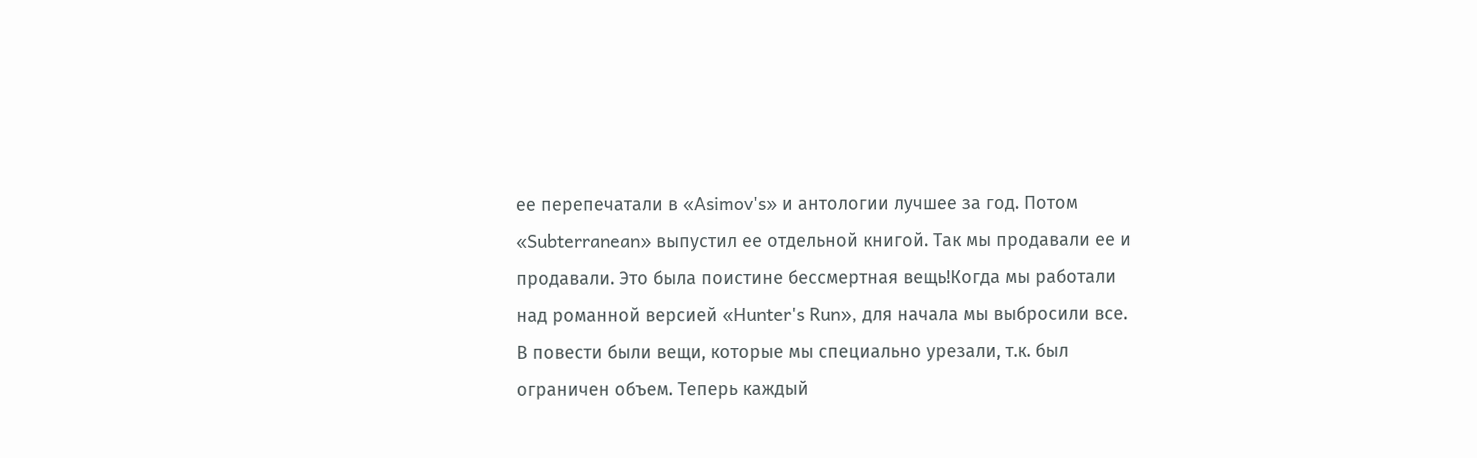ее перепечатали в «Asimov's» и антологии лучшее за год. Потом «Subterranean» выпустил ее отдельной книгой. Так мы продавали ее и продавали. Это была поистине бессмертная вещь!Когда мы работали над романной версией «Hunter's Run», для начала мы выбросили все. В повести были вещи, которые мы специально урезали, т.к. был ограничен объем. Теперь каждый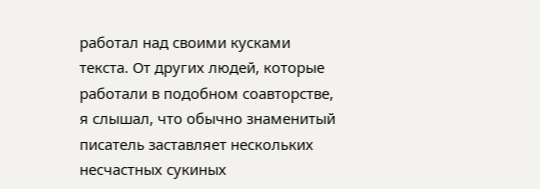работал над своими кусками текста. От других людей, которые работали в подобном соавторстве, я слышал, что обычно знаменитый писатель заставляет нескольких несчастных сукиных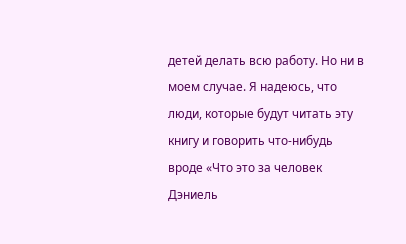детей делать всю работу. Но ни в моем случае. Я надеюсь, что люди, которые будут читать эту книгу и говорить что-нибудь вроде «Что это за человек Дэниель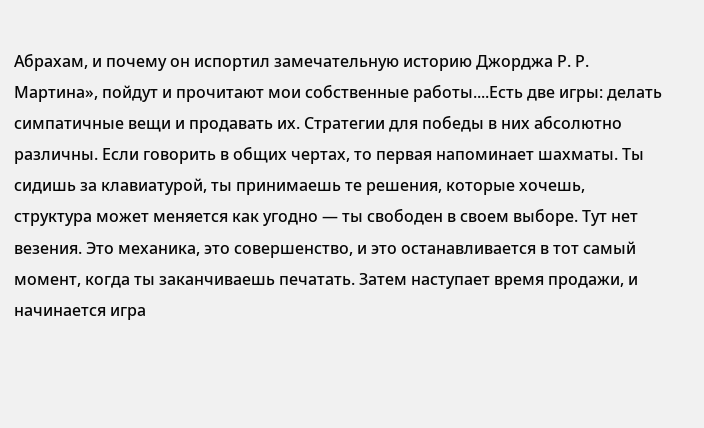Абрахам, и почему он испортил замечательную историю Джорджа Р. Р. Мартина», пойдут и прочитают мои собственные работы....Есть две игры: делать симпатичные вещи и продавать их. Стратегии для победы в них абсолютно различны. Если говорить в общих чертах, то первая напоминает шахматы. Ты сидишь за клавиатурой, ты принимаешь те решения, которые хочешь, структура может меняется как угодно — ты свободен в своем выборе. Тут нет везения. Это механика, это совершенство, и это останавливается в тот самый момент, когда ты заканчиваешь печатать. Затем наступает время продажи, и начинается игра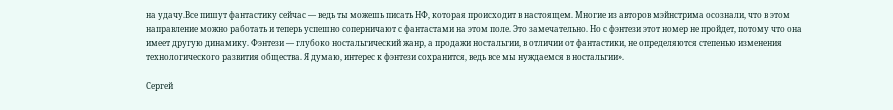на удачу.Все пишут фантастику сейчас — ведь ты можешь писать НФ, которая происходит в настоящем. Многие из авторов мэйнстрима осознали, что в этом направление можно работать и теперь успешно соперничают с фантастами на этом поле. Это замечательно. Но с фэнтези этот номер не пройдет, потому что она имеет другую динамику. Фэнтези — глубоко ностальгический жанр, а продажи ностальгии, в отличии от фантастики, не определяются степенью изменения технологического развития общества. Я думаю, интерес к фэнтези сохранится, ведь все мы нуждаемся в ностальгии».

Сергей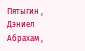Пятыгин , Дэниел Абрахам ,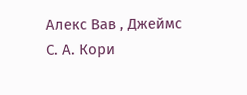Алекс Вав , Джеймс С. А. Кори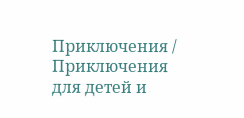Приключения / Приключения для детей и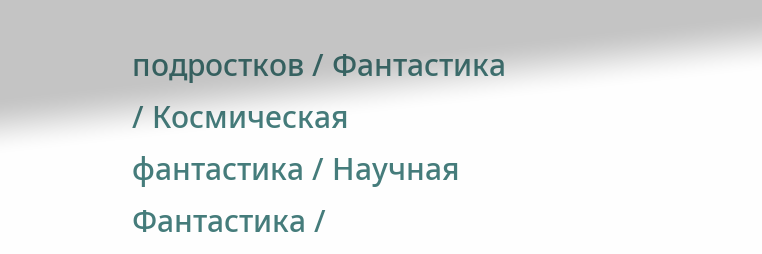подростков / Фантастика / Космическая фантастика / Научная Фантастика /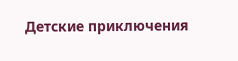Детские приключения